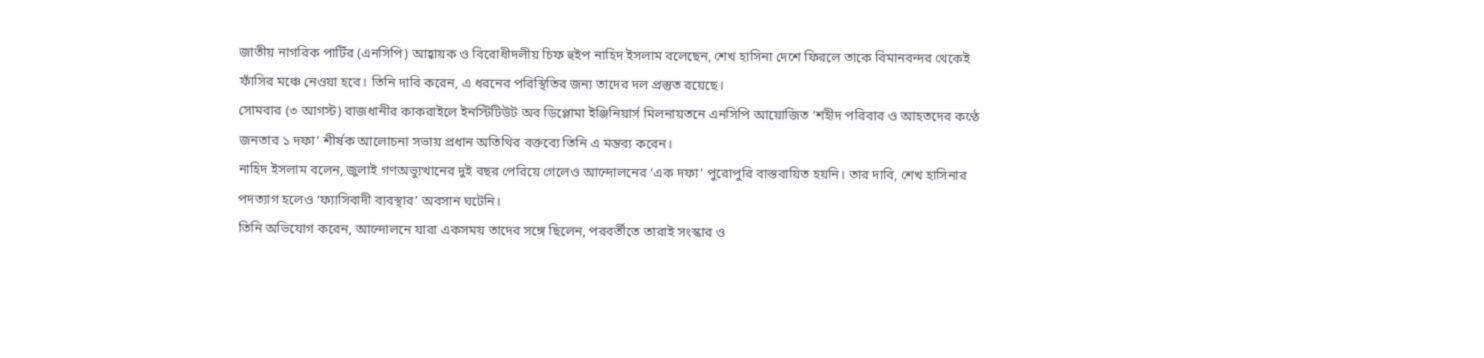জাতীয় নাগরিক পার্টির (এনসিপি) আহ্বায়ক ও বিরোধীদলীয় চিফ হুইপ নাহিদ ইসলাম বলেছেন, শেখ হাসিনা দেশে ফিরলে তাকে বিমানবন্দর থেকেই ফাঁসির মঞ্চে নেওয়া হবে। তিনি দাবি করেন, এ ধরনের পরিস্থিতির জন্য তাদের দল প্রস্তুত রয়েছে।
সোমবার (৩ আগস্ট) রাজধানীর কাকরাইলে ইনস্টিটিউট অব ডিপ্লোমা ইঞ্জিনিয়ার্স মিলনায়তনে এনসিপি আয়োজিত ‘শহীদ পরিবার ও আহতদের কণ্ঠে জনতার ১ দফা’ শীর্ষক আলোচনা সভায় প্রধান অতিথির বক্তব্যে তিনি এ মন্তব্য করেন।
নাহিদ ইসলাম বলেন, জুলাই গণঅভ্যুত্থানের দুই বছর পেরিয়ে গেলেও আন্দোলনের ‘এক দফা’ পুরোপুরি বাস্তবায়িত হয়নি। তার দাবি, শেখ হাসিনার পদত্যাগ হলেও ‘ফ্যাসিবাদী ব্যবস্থার’ অবসান ঘটেনি।
তিনি অভিযোগ করেন, আন্দোলনে যারা একসময় তাদের সঙ্গে ছিলেন, পরবর্তীতে তারাই সংস্কার ও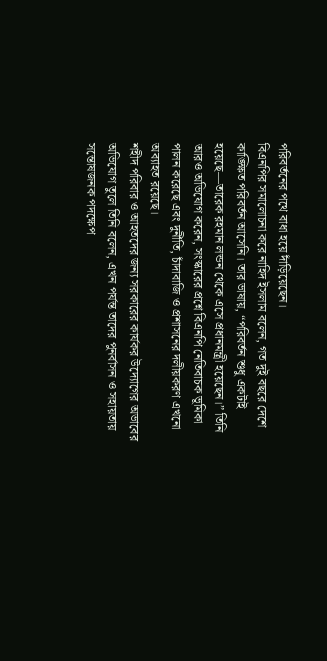পরিবর্তনের পথে বাধা হয়ে দাঁড়িয়েছেন।
বিএনপির সমালোচনা করে নাহিদ ইসলাম বলেন, গত দুই বছরে দেশে কাঙ্ক্ষিত পরিবর্তন আসেনি। তার ভাষায়, “পরিবর্তন শুধু একটাই হয়েছে—তারেক রহমান লন্ডন থেকে এসে প্রধানমন্ত্রী হয়েছেন।” তিনি আরও অভিযোগ করেন, সংস্কারের প্রশ্নে বিএনপি নেতিবাচক ভূমিকা পালন করেছে এবং দুর্নীতি, চাঁদাবাজি ও প্রশাসনের দলীয়করণ এখনো অব্যাহত রয়েছে।
শহীদ পরিবার ও আহতদের জন্য সরকারের কার্যকর উদ্যোগের অভাবের অভিযোগ তুলে তিনি বলেন, এখন পর্যন্ত তাদের পুনর্বাসন ও সহায়তায় সন্তোষজনক পদক্ষেপ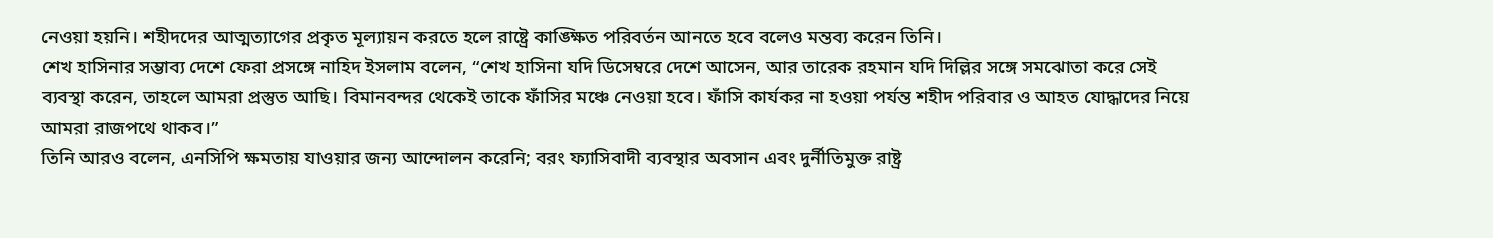নেওয়া হয়নি। শহীদদের আত্মত্যাগের প্রকৃত মূল্যায়ন করতে হলে রাষ্ট্রে কাঙ্ক্ষিত পরিবর্তন আনতে হবে বলেও মন্তব্য করেন তিনি।
শেখ হাসিনার সম্ভাব্য দেশে ফেরা প্রসঙ্গে নাহিদ ইসলাম বলেন, “শেখ হাসিনা যদি ডিসেম্বরে দেশে আসেন, আর তারেক রহমান যদি দিল্লির সঙ্গে সমঝোতা করে সেই ব্যবস্থা করেন, তাহলে আমরা প্রস্তুত আছি। বিমানবন্দর থেকেই তাকে ফাঁসির মঞ্চে নেওয়া হবে। ফাঁসি কার্যকর না হওয়া পর্যন্ত শহীদ পরিবার ও আহত যোদ্ধাদের নিয়ে আমরা রাজপথে থাকব।”
তিনি আরও বলেন, এনসিপি ক্ষমতায় যাওয়ার জন্য আন্দোলন করেনি; বরং ফ্যাসিবাদী ব্যবস্থার অবসান এবং দুর্নীতিমুক্ত রাষ্ট্র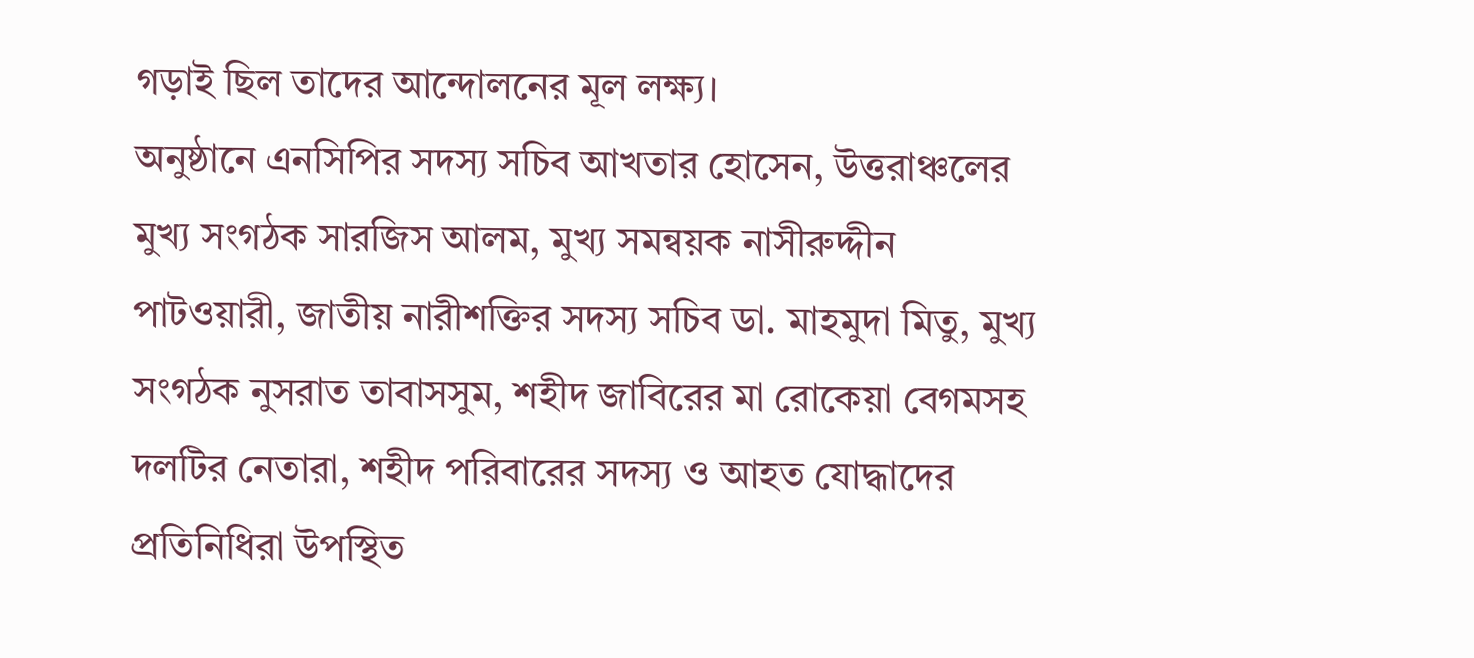গড়াই ছিল তাদের আন্দোলনের মূল লক্ষ্য।
অনুষ্ঠানে এনসিপির সদস্য সচিব আখতার হোসেন, উত্তরাঞ্চলের মুখ্য সংগঠক সারজিস আলম, মুখ্য সমন্বয়ক নাসীরুদ্দীন পাটওয়ারী, জাতীয় নারীশক্তির সদস্য সচিব ডা. মাহমুদা মিতু, মুখ্য সংগঠক নুসরাত তাবাসসুম, শহীদ জাবিরের মা রোকেয়া বেগমসহ দলটির নেতারা, শহীদ পরিবারের সদস্য ও আহত যোদ্ধাদের প্রতিনিধিরা উপস্থিত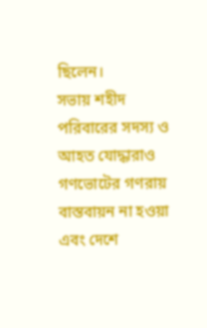ছিলেন।
সভায় শহীদ পরিবারের সদস্য ও আহত যোদ্ধারাও গণভোটের গণরায় বাস্তবায়ন না হওয়া এবং দেশে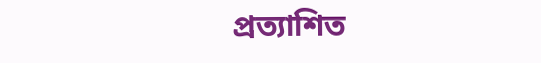প্রত্যাশিত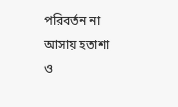পরিবর্তন না আসায় হতাশা ও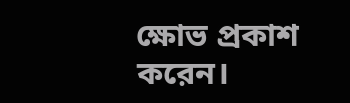ক্ষোভ প্রকাশ করেন।